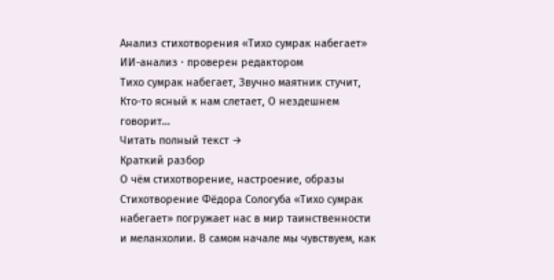Анализ стихотворения «Тихо сумрак набегает»
ИИ-анализ · проверен редактором
Тихо сумрак набегает, Звучно маятник стучит, Кто-то ясный к нам слетает, О нездешнем говорит…
Читать полный текст →
Краткий разбор
О чём стихотворение, настроение, образы
Стихотворение Фёдора Сологуба «Тихо сумрак набегает» погружает нас в мир таинственности и меланхолии. В самом начале мы чувствуем, как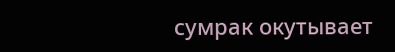сумрак окутывает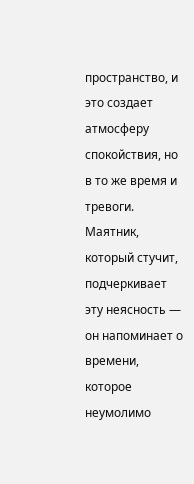пространство, и это создает атмосферу спокойствия, но в то же время и тревоги. Маятник, который стучит, подчеркивает эту неясность — он напоминает о времени, которое неумолимо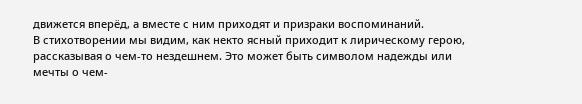движется вперёд, а вместе с ним приходят и призраки воспоминаний.
В стихотворении мы видим, как некто ясный приходит к лирическому герою, рассказывая о чем-то нездешнем. Это может быть символом надежды или мечты о чем-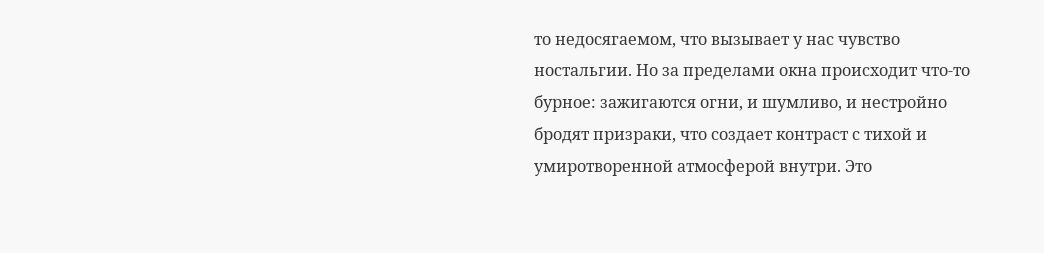то недосягаемом, что вызывает у нас чувство ностальгии. Но за пределами окна происходит что-то бурное: зажигаются огни, и шумливо, и нестройно бродят призраки, что создает контраст с тихой и умиротворенной атмосферой внутри. Это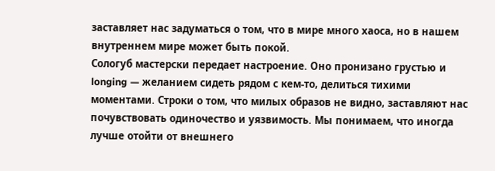заставляет нас задуматься о том, что в мире много хаоса, но в нашем внутреннем мире может быть покой.
Сологуб мастерски передает настроение. Оно пронизано грустью и longing — желанием сидеть рядом с кем-то, делиться тихими моментами. Строки о том, что милых образов не видно, заставляют нас почувствовать одиночество и уязвимость. Мы понимаем, что иногда лучше отойти от внешнего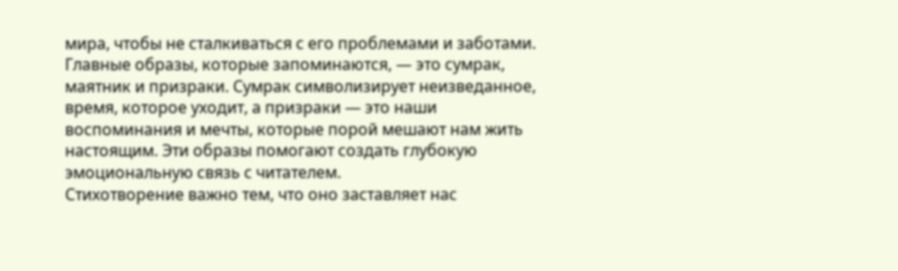мира, чтобы не сталкиваться с его проблемами и заботами.
Главные образы, которые запоминаются, — это сумрак, маятник и призраки. Сумрак символизирует неизведанное, время, которое уходит, а призраки — это наши воспоминания и мечты, которые порой мешают нам жить настоящим. Эти образы помогают создать глубокую эмоциональную связь с читателем.
Стихотворение важно тем, что оно заставляет нас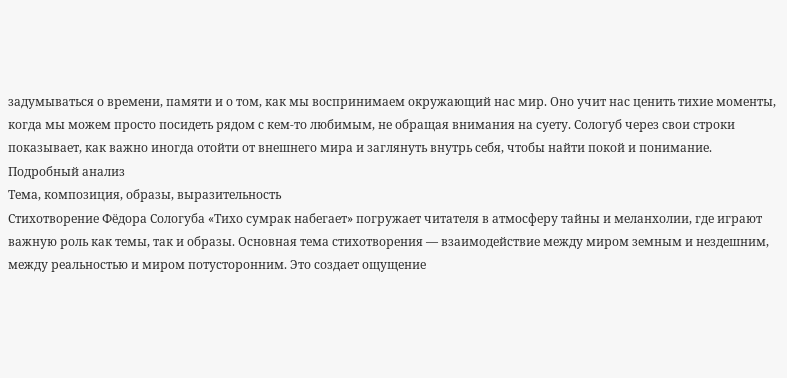задумываться о времени, памяти и о том, как мы воспринимаем окружающий нас мир. Оно учит нас ценить тихие моменты, когда мы можем просто посидеть рядом с кем-то любимым, не обращая внимания на суету. Сологуб через свои строки показывает, как важно иногда отойти от внешнего мира и заглянуть внутрь себя, чтобы найти покой и понимание.
Подробный анализ
Тема, композиция, образы, выразительность
Стихотворение Фёдора Сологуба «Тихо сумрак набегает» погружает читателя в атмосферу тайны и меланхолии, где играют важную роль как темы, так и образы. Основная тема стихотворения — взаимодействие между миром земным и нездешним, между реальностью и миром потусторонним. Это создает ощущение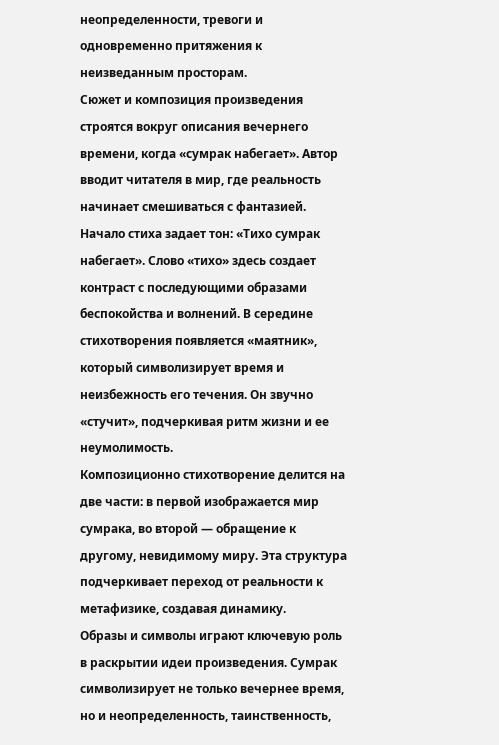неопределенности, тревоги и одновременно притяжения к неизведанным просторам.
Сюжет и композиция произведения строятся вокруг описания вечернего времени, когда «сумрак набегает». Автор вводит читателя в мир, где реальность начинает смешиваться с фантазией. Начало стиха задает тон: «Тихо сумрак набегает». Слово «тихо» здесь создает контраст с последующими образами беспокойства и волнений. В середине стихотворения появляется «маятник», который символизирует время и неизбежность его течения. Он звучно «стучит», подчеркивая ритм жизни и ее неумолимость.
Композиционно стихотворение делится на две части: в первой изображается мир сумрака, во второй — обращение к другому, невидимому миру. Эта структура подчеркивает переход от реальности к метафизике, создавая динамику.
Образы и символы играют ключевую роль в раскрытии идеи произведения. Сумрак символизирует не только вечернее время, но и неопределенность, таинственность,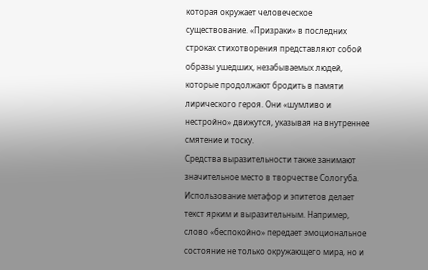которая окружает человеческое существование. «Призраки» в последних строках стихотворения представляют собой образы ушедших, незабываемых людей, которые продолжают бродить в памяти лирического героя. Они «шумливо и нестройно» движутся, указывая на внутреннее смятение и тоску.
Средства выразительности также занимают значительное место в творчестве Сологуба. Использование метафор и эпитетов делает текст ярким и выразительным. Например, слово «беспокойно» передает эмоциональное состояние не только окружающего мира, но и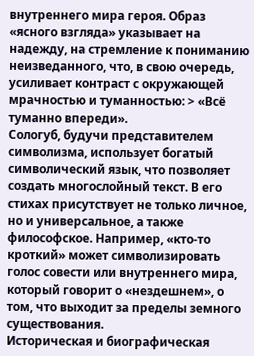внутреннего мира героя. Образ «ясного взгляда» указывает на надежду, на стремление к пониманию неизведанного, что, в свою очередь, усиливает контраст с окружающей мрачностью и туманностью: > «Всё туманно впереди».
Сологуб, будучи представителем символизма, использует богатый символический язык, что позволяет создать многослойный текст. В его стихах присутствует не только личное, но и универсальное, а также философское. Например, «кто-то кроткий» может символизировать голос совести или внутреннего мира, который говорит о «нездешнем», о том, что выходит за пределы земного существования.
Историческая и биографическая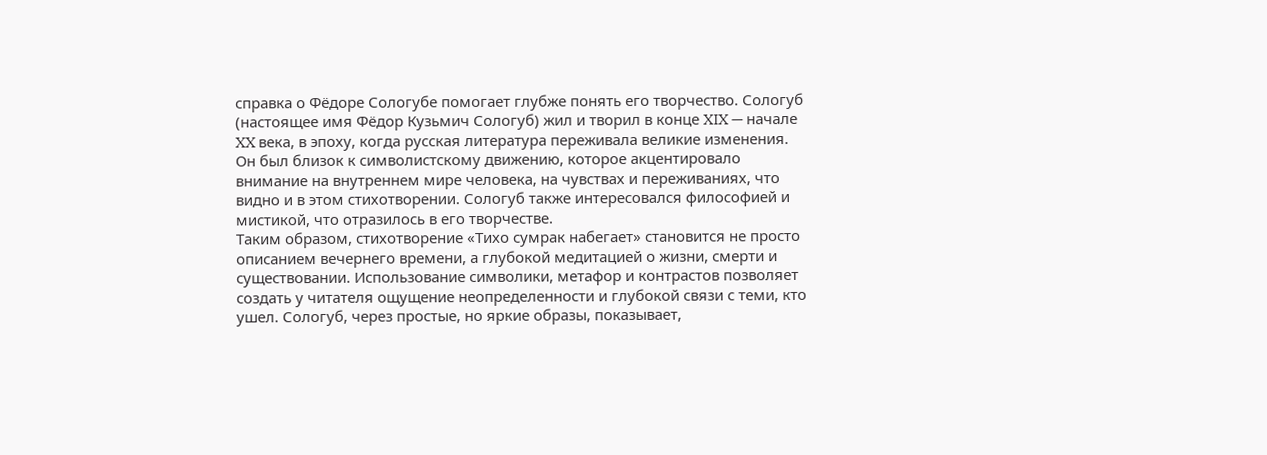справка о Фёдоре Сологубе помогает глубже понять его творчество. Сологуб (настоящее имя Фёдор Кузьмич Сологуб) жил и творил в конце XIX — начале XX века, в эпоху, когда русская литература переживала великие изменения. Он был близок к символистскому движению, которое акцентировало внимание на внутреннем мире человека, на чувствах и переживаниях, что видно и в этом стихотворении. Сологуб также интересовался философией и мистикой, что отразилось в его творчестве.
Таким образом, стихотворение «Тихо сумрак набегает» становится не просто описанием вечернего времени, а глубокой медитацией о жизни, смерти и существовании. Использование символики, метафор и контрастов позволяет создать у читателя ощущение неопределенности и глубокой связи с теми, кто ушел. Сологуб, через простые, но яркие образы, показывает,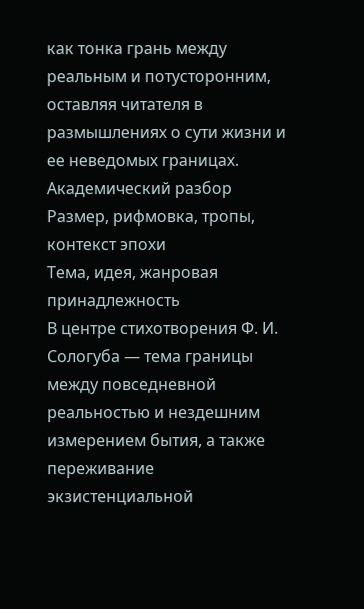как тонка грань между реальным и потусторонним, оставляя читателя в размышлениях о сути жизни и ее неведомых границах.
Академический разбор
Размер, рифмовка, тропы, контекст эпохи
Тема, идея, жанровая принадлежность
В центре стихотворения Ф. И. Сологуба — тема границы между повседневной реальностью и нездешним измерением бытия, а также переживание экзистенциальной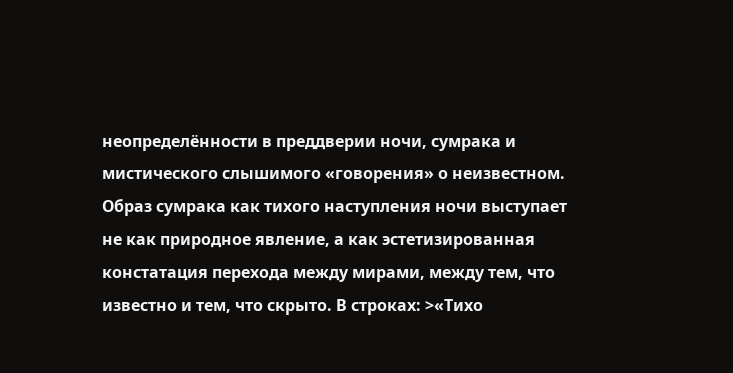неопределённости в преддверии ночи, сумрака и мистического слышимого «говорения» о неизвестном. Образ сумрака как тихого наступления ночи выступает не как природное явление, а как эстетизированная констатация перехода между мирами, между тем, что известно и тем, что скрыто. В строках: >«Тихо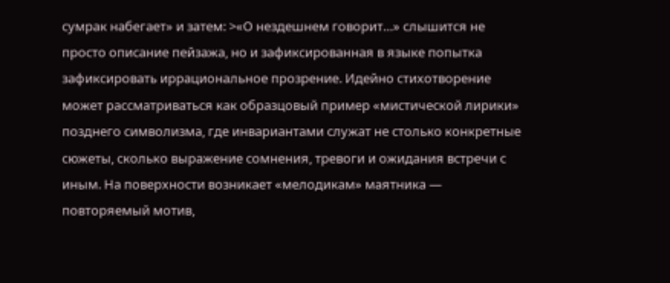сумрак набегает» и затем: >«О нездешнем говорит…» слышится не просто описание пейзажа, но и зафиксированная в языке попытка зафиксировать иррациональное прозрение. Идейно стихотворение может рассматриваться как образцовый пример «мистической лирики» позднего символизма, где инвариантами служат не столько конкретные сюжеты, сколько выражение сомнения, тревоги и ожидания встречи с иным. На поверхности возникает «мелодикам» маятника — повторяемый мотив,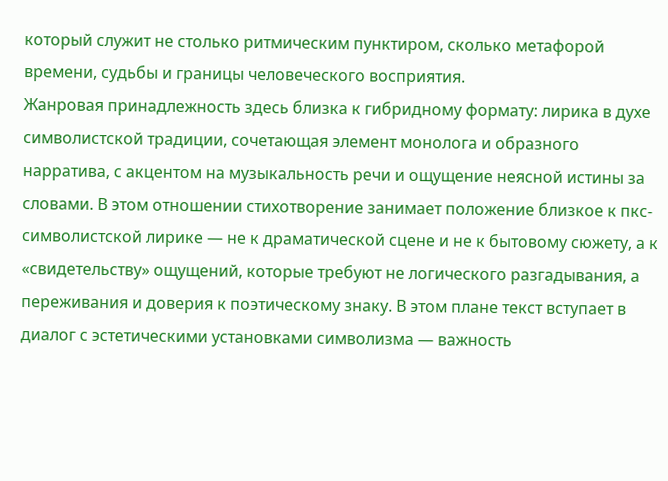который служит не столько ритмическим пунктиром, сколько метафорой времени, судьбы и границы человеческого восприятия.
Жанровая принадлежность здесь близка к гибридному формату: лирика в духе символистской традиции, сочетающая элемент монолога и образного нарратива, с акцентом на музыкальность речи и ощущение неясной истины за словами. В этом отношении стихотворение занимает положение близкое к пкс-символистской лирике — не к драматической сцене и не к бытовому сюжету, а к «свидетельству» ощущений, которые требуют не логического разгадывания, а переживания и доверия к поэтическому знаку. В этом плане текст вступает в диалог с эстетическими установками символизма — важность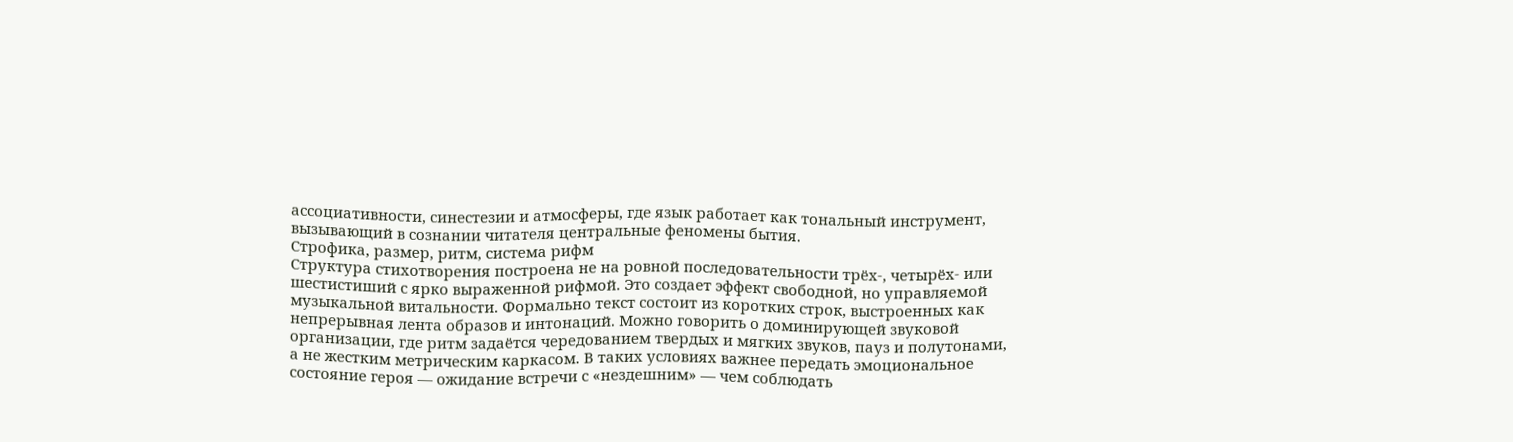ассоциативности, синестезии и атмосферы, где язык работает как тональный инструмент, вызывающий в сознании читателя центральные феномены бытия.
Строфика, размер, ритм, система рифм
Структура стихотворения построена не на ровной последовательности трёх-, четырёх- или шестистиший с ярко выраженной рифмой. Это создает эффект свободной, но управляемой музыкальной витальности. Формально текст состоит из коротких строк, выстроенных как непрерывная лента образов и интонаций. Можно говорить о доминирующей звуковой организации, где ритм задаётся чередованием твердых и мягких звуков, пауз и полутонами, а не жестким метрическим каркасом. В таких условиях важнее передать эмоциональное состояние героя — ожидание встречи с «нездешним» — чем соблюдать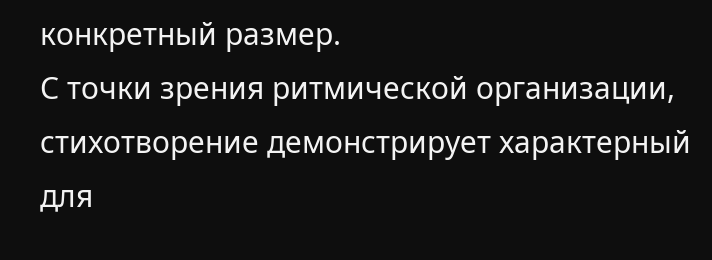конкретный размер.
С точки зрения ритмической организации, стихотворение демонстрирует характерный для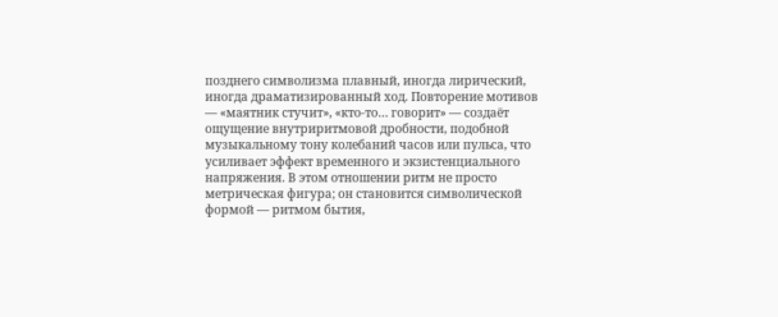позднего символизма плавный, иногда лирический, иногда драматизированный ход. Повторение мотивов — «маятник стучит», «кто-то… говорит» — создаёт ощущение внутриритмовой дробности, подобной музыкальному тону колебаний часов или пульса, что усиливает эффект временного и экзистенциального напряжения. В этом отношении ритм не просто метрическая фигура; он становится символической формой — ритмом бытия,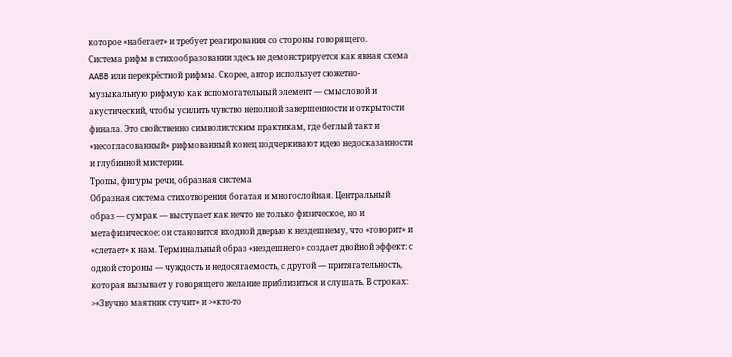которое «набегает» и требует реагирования со стороны говорящего.
Система рифм в стихообразовании здесь не демонстрируется как явная схема AABB или перекрёстной рифмы. Скорее, автор использует сюжетно-музыкальную рифмую как вспомогательный элемент — смысловой и акустический, чтобы усилить чувство неполной завершенности и открытости финала. Это свойственно символистским практикам, где беглый такт и «несогласованный» рифмованный конец подчеркивают идею недосказанности и глубинной мистерии.
Тропы, фигуры речи, образная система
Образная система стихотворения богатая и многослойная. Центральный образ — сумрак — выступает как нечто не только физическое, но и метафизическое: он становится входной дверью к нездешнему, что «говорит» и «слетаeт» к нам. Терминальный образ «нездешнего» создает двойной эффект: с одной стороны — чуждость и недосягаемость, с другой — притягательность, которая вызывает у говорящего желание приблизиться и слушать. В строках: >«Звучно маятник стучит» и >«кто-то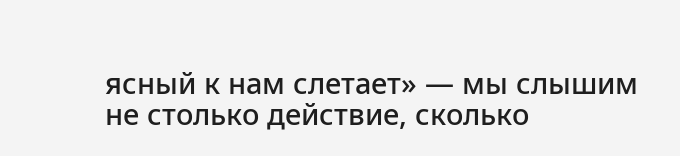ясный к нам слетает» — мы слышим не столько действие, сколько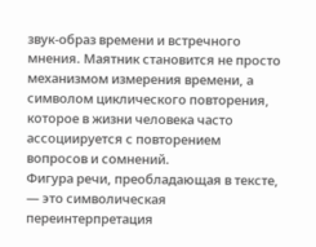звук-образ времени и встречного мнения. Маятник становится не просто механизмом измерения времени, а символом циклического повторения, которое в жизни человека часто ассоциируется с повторением вопросов и сомнений.
Фигура речи, преобладающая в тексте, — это символическая переинтерпретация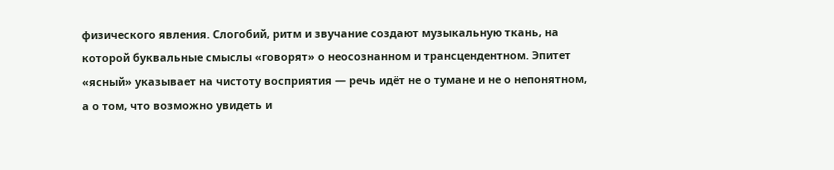физического явления. Слогобий, ритм и звучание создают музыкальную ткань, на которой буквальные смыслы «говорят» о неосознанном и трансцендентном. Эпитет «ясный» указывает на чистоту восприятия — речь идёт не о тумане и не о непонятном, а о том, что возможно увидеть и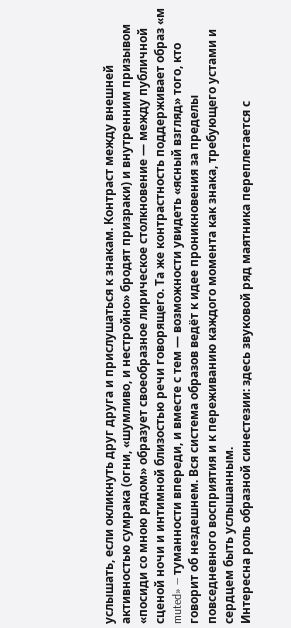услышать, если окликнуть друг друга и прислушаться к знакам. Контраст между внешней активностью сумрака (огни, «шумливо, и нестройно» бродят призраки) и внутренним призывом «посиди со мною рядом» образует своеобразное лирическое столкновение — между публичной сценой ночи и интимной близостью речи говорящего. Та же контрастность поддерживает образ «м muted» — туманности впереди, и вместе с тем — возможности увидеть «ясный взгляд» того, кто говорит об нездешнем. Вся система образов ведёт к идее проникновения за пределы повседневного восприятия и к переживанию каждого момента как знака, требующего устами и сердцем быть услышанным.
Интересна роль образной синестезии: здесь звуковой ряд маятника переплетается с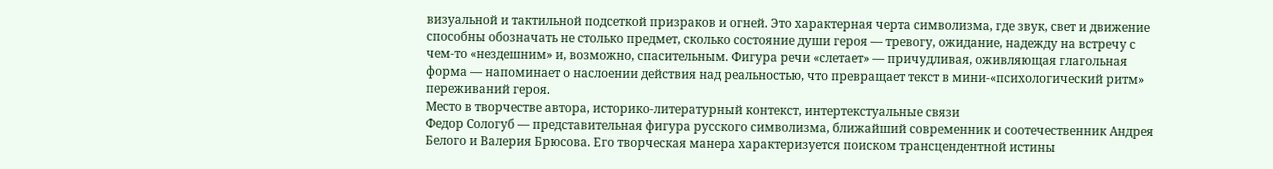визуальной и тактильной подсеткой призраков и огней. Это характерная черта символизма, где звук, свет и движение способны обозначать не столько предмет, сколько состояние души героя — тревогу, ожидание, надежду на встречу с чем-то «нездешним» и, возможно, спасительным. Фигура речи «слетаeт» — причудливая, оживляющая глагольная форма — напоминает о наслоении действия над реальностью, что превращает текст в мини-«психологический ритм» переживаний героя.
Место в творчестве автора, историко-литературный контекст, интертекстуальные связи
Федор Сологуб — представительная фигура русского символизма, ближайший современник и соотечественник Андрея Белого и Валерия Брюсова. Его творческая манера характеризуется поиском трансцендентной истины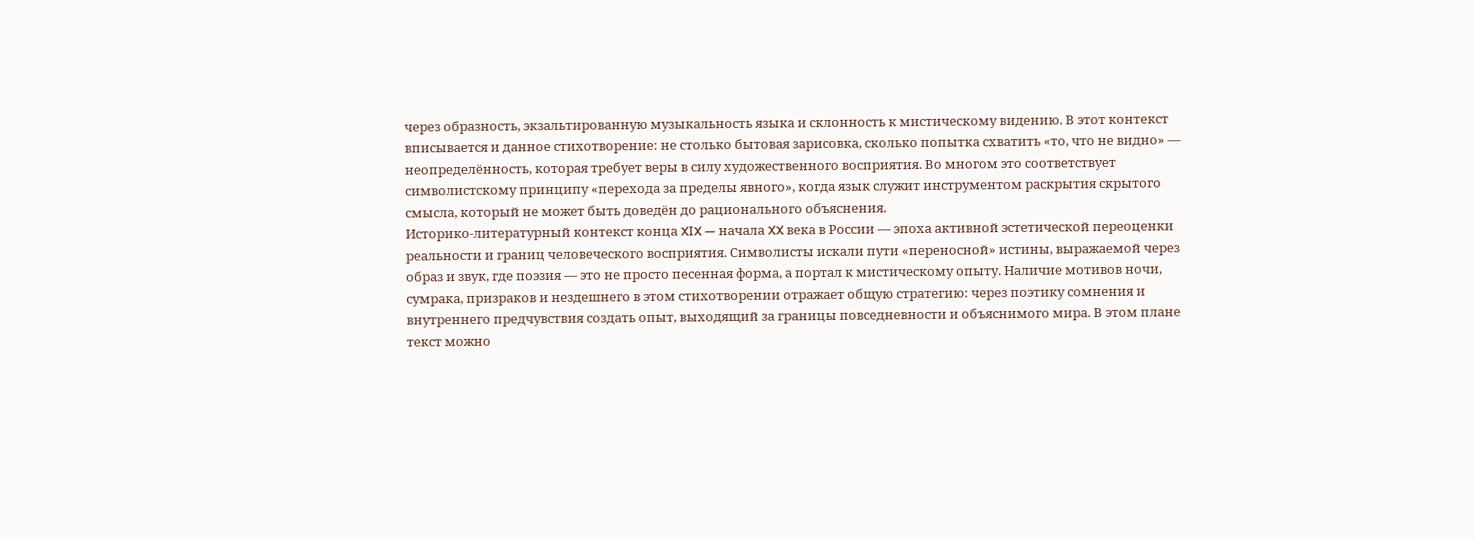через образность, экзальтированную музыкальность языка и склонность к мистическому видению. В этот контекст вписывается и данное стихотворение: не столько бытовая зарисовка, сколько попытка схватить «то, что не видно» — неопределённость, которая требует веры в силу художественного восприятия. Во многом это соответствует символистскому принципу «перехода за пределы явного», когда язык служит инструментом раскрытия скрытого смысла, который не может быть доведён до рационального объяснения.
Историко-литературный контекст конца XIX — начала XX века в России — эпоха активной эстетической переоценки реальности и границ человеческого восприятия. Символисты искали пути «переносной» истины, выражаемой через образ и звук, где поэзия — это не просто песенная форма, а портал к мистическому опыту. Наличие мотивов ночи, сумрака, призраков и нездешнего в этом стихотворении отражает общую стратегию: через поэтику сомнения и внутреннего предчувствия создать опыт, выходящий за границы повседневности и объяснимого мира. В этом плане текст можно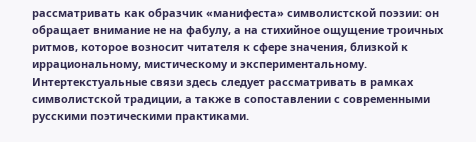рассматривать как образчик «манифеста» символистской поэзии: он обращает внимание не на фабулу, а на стихийное ощущение троичных ритмов, которое возносит читателя к сфере значения, близкой к иррациональному, мистическому и экспериментальному.
Интертекстуальные связи здесь следует рассматривать в рамках символистской традиции, а также в сопоставлении с современными русскими поэтическими практиками.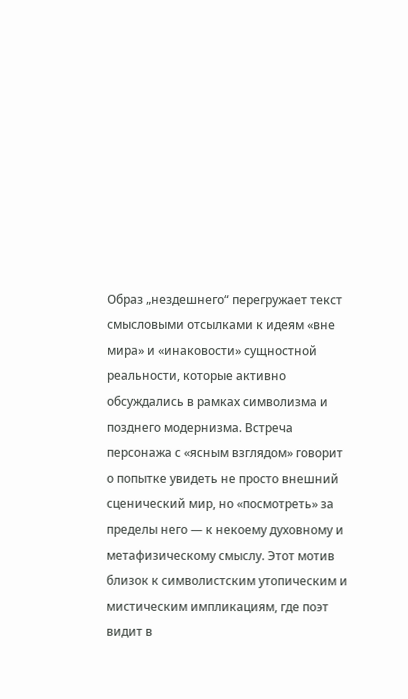Образ „нездешнего“ перегружает текст смысловыми отсылками к идеям «вне мира» и «инаковости» сущностной реальности, которые активно обсуждались в рамках символизма и позднего модернизма. Встреча персонажа с «ясным взглядом» говорит о попытке увидеть не просто внешний сценический мир, но «посмотреть» за пределы него — к некоему духовному и метафизическому смыслу. Этот мотив близок к символистским утопическим и мистическим импликациям, где поэт видит в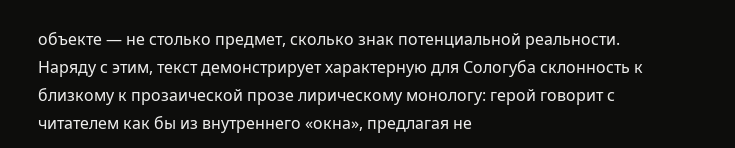объекте — не столько предмет, сколько знак потенциальной реальности.
Наряду с этим, текст демонстрирует характерную для Сологуба склонность к близкому к прозаической прозе лирическому монологу: герой говорит с читателем как бы из внутреннего «окна», предлагая не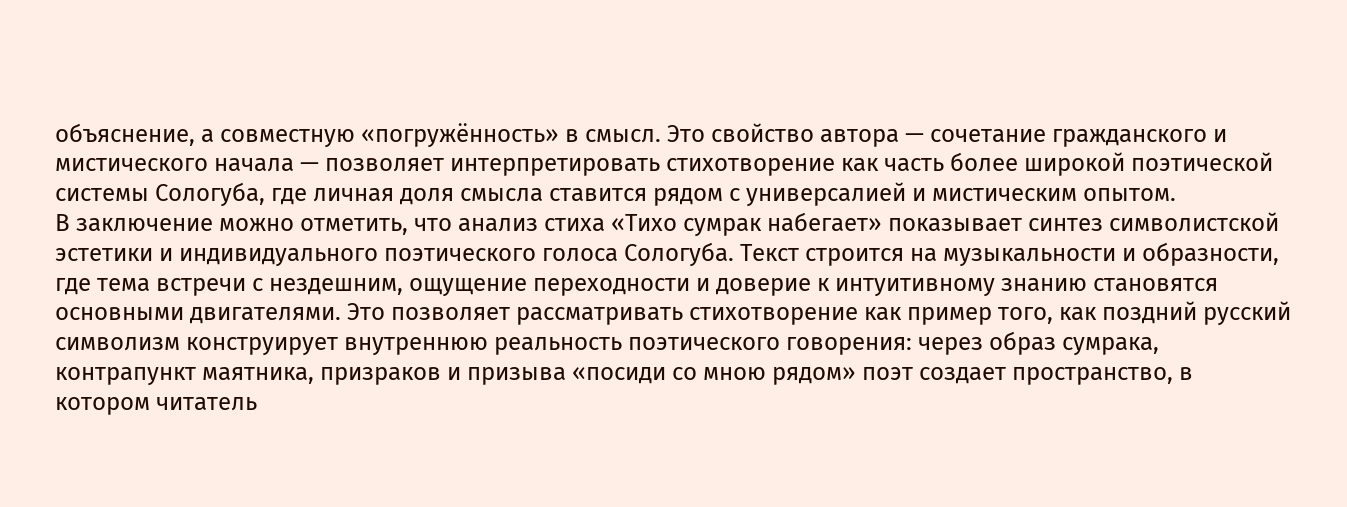объяснение, а совместную «погружённость» в смысл. Это свойство автора — сочетание гражданского и мистического начала — позволяет интерпретировать стихотворение как часть более широкой поэтической системы Сологуба, где личная доля смысла ставится рядом с универсалией и мистическим опытом.
В заключение можно отметить, что анализ стиха «Тихо сумрак набегает» показывает синтез символистской эстетики и индивидуального поэтического голоса Сологуба. Текст строится на музыкальности и образности, где тема встречи с нездешним, ощущение переходности и доверие к интуитивному знанию становятся основными двигателями. Это позволяет рассматривать стихотворение как пример того, как поздний русский символизм конструирует внутреннюю реальность поэтического говорения: через образ сумрака, контрапункт маятника, призраков и призыва «посиди со мною рядом» поэт создает пространство, в котором читатель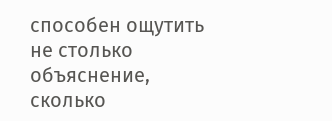способен ощутить не столько объяснение, сколько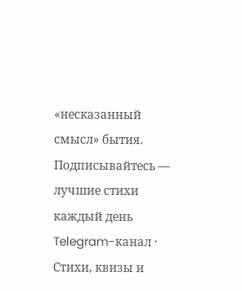«несказанный смысл» бытия.
Подписывайтесь — лучшие стихи каждый день
Telegram-канал · Стихи, квизы и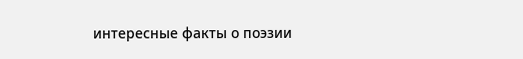интересные факты о поэзии